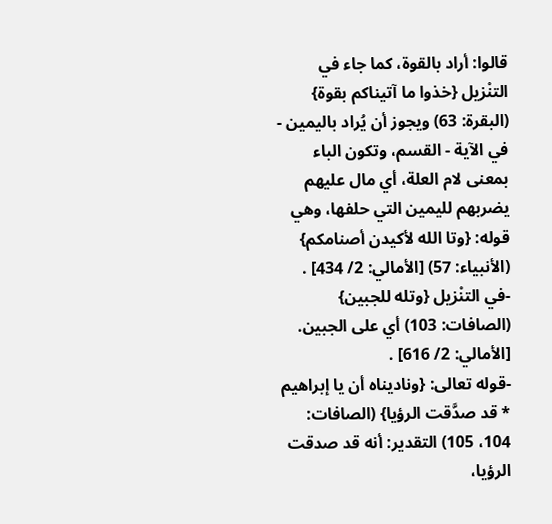قالوا: أراد بالقوة، كما جاء في التنْزيل {خذوا ما آتيناكم بقوة} (البقرة: 63) ويجوز أن يُراد باليمين - في الآية - القسم، وتكون الباء بمعنى لام العلة، أي مال عليهم يضربهم لليمين التي حلفها، وهي قوله: {وتا الله لأكيدن أصنامكم} (الأنبياء: 57) [الأمالي: 2/ 434] .
-في التنْزيل {وتله للجبين} (الصافات: 103) أي على الجبين. [الأمالي: 2/ 616] .
-قوله تعالى: {وناديناه أن يا إبراهيم * قد صدَّقت الرؤيا} (الصافات: 104، 105) التقدير: أنه قد صدقت الرؤيا،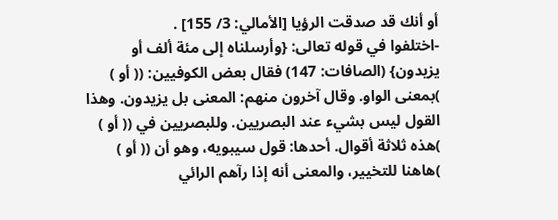أو أنك قد صدقت الرؤيا [الأمالي: 3/ 155] .
-اختلفوا في قوله تعالى: {وأرسلناه إلى مئة ألف أو يزيدون} (الصافات: 147) فقال بعض الكوفيين: (( أو ) )بمعنى الواو. وقال آخرون منهم: المعنى بل يزيدون. وهذا القول ليس بشيء عند البصريين. وللبصريين في (( أو ) )هذه ثلاثة أقوال. أحدها: قول سيبويه، وهو أن (( أو ) )هاهنا للتخيير، والمعنى أنه إذا رآهم الرائي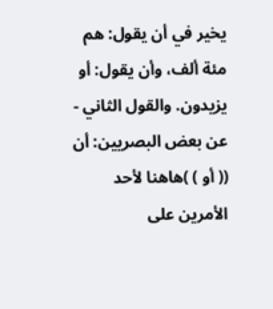يخير في أن يقول: هم مئة ألف، وأن يقول: أو يزيدون. والقول الثاني - عن بعض البصريين: أن (( أو ) )هاهنا لأحد الأمرين على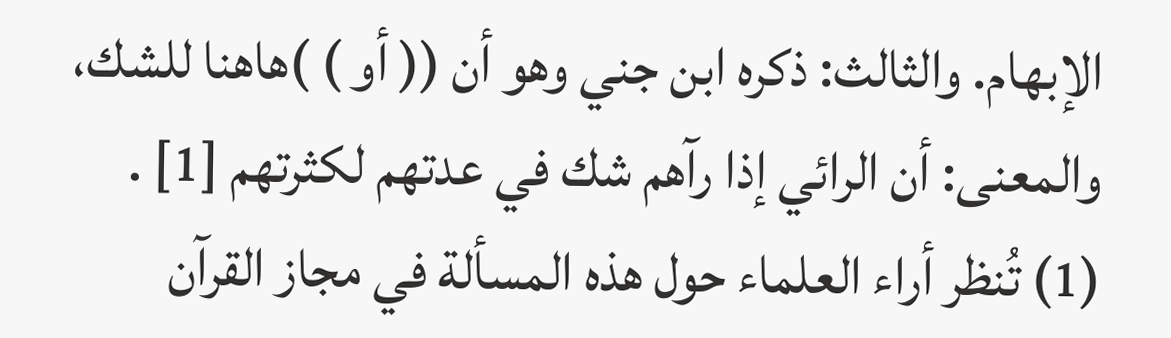الإبهام. والثالث: ذكره ابن جني وهو أن (( أو ) )هاهنا للشك، والمعنى: أن الرائي إذا رآهم شك في عدتهم لكثرتهم [1] .
(1) تُنظر أراء العلماء حول هذه المسألة في مجاز القرآن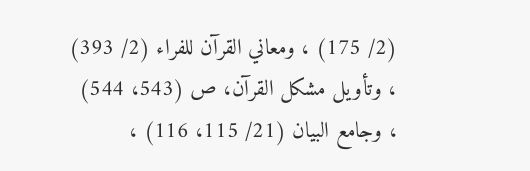(2/ 175) ، ومعاني القرآن للفراء (2/ 393) ، وتأويل مشكل القرآن، ص (543، 544) ، وجامع البيان (21/ 115، 116) ،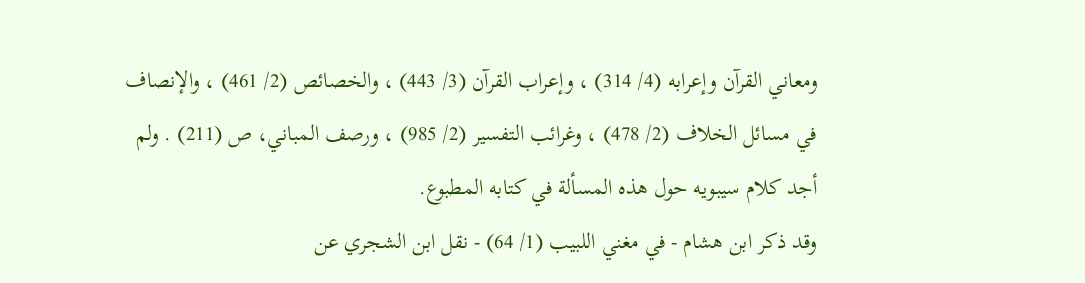ومعاني القرآن وإعرابه (4/ 314) ، وإعراب القرآن (3/ 443) ، والخصائص (2/ 461) ، والإنصاف في مسائل الخلاف (2/ 478) ، وغرائب التفسير (2/ 985) ، ورصف المباني، ص (211) . ولم أجد كلام سيبويه حول هذه المسألة في كتابه المطبوع.
وقد ذكر ابن هشام - في مغني اللبيب (1/ 64) - نقل ابن الشجري عن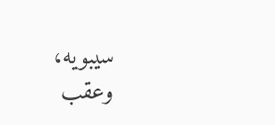سيبويه، وعقب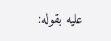عليه بقوله: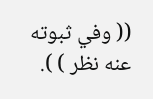(( وفي ثبوته عنه نظر ) ).